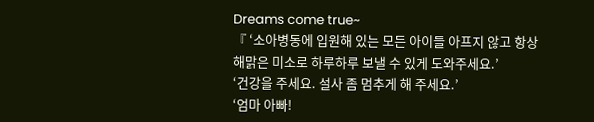Dreams come true~
『 ‘소아병동에 입원해 있는 모든 아이들 아프지 않고 항상 해맑은 미소로 하루하루 보낼 수 있게 도와주세요.’
‘건강을 주세요. 설사 좀 멈추게 해 주세요.’
‘엄마 아빠!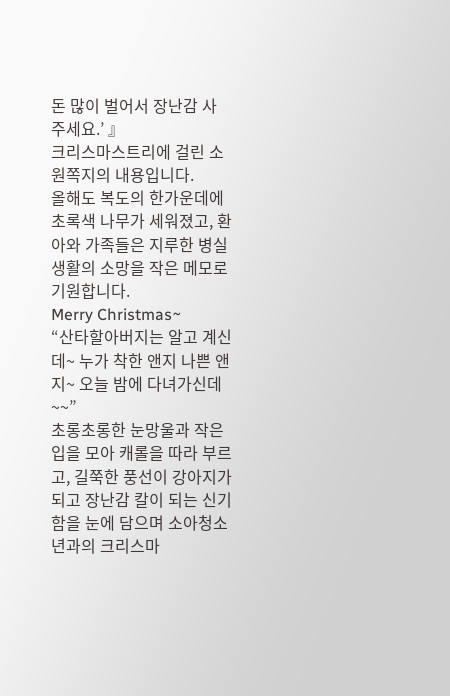돈 많이 벌어서 장난감 사 주세요.’ 』
크리스마스트리에 걸린 소원쪽지의 내용입니다.
올해도 복도의 한가운데에 초록색 나무가 세워졌고, 환아와 가족들은 지루한 병실생활의 소망을 작은 메모로 기원합니다.
Merry Christmas~
“산타할아버지는 알고 계신데~ 누가 착한 앤지 나쁜 앤지~ 오늘 밤에 다녀가신데~~”
초롱초롱한 눈망울과 작은 입을 모아 캐롤을 따라 부르고, 길쭉한 풍선이 강아지가 되고 장난감 칼이 되는 신기함을 눈에 담으며 소아청소년과의 크리스마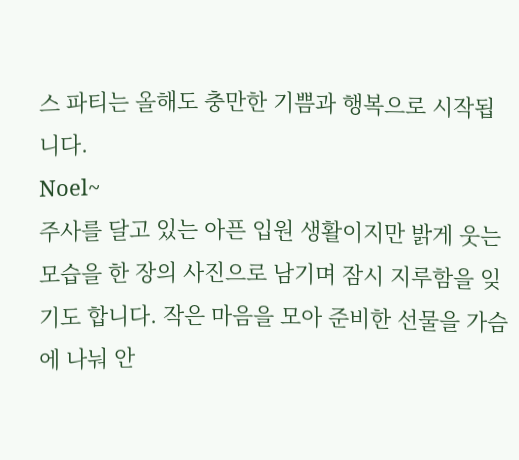스 파티는 올해도 충만한 기쁨과 행복으로 시작됩니다.
Noel~
주사를 달고 있는 아픈 입원 생활이지만 밝게 웃는 모습을 한 장의 사진으로 남기며 잠시 지루함을 잊기도 합니다. 작은 마음을 모아 준비한 선물을 가슴에 나눠 안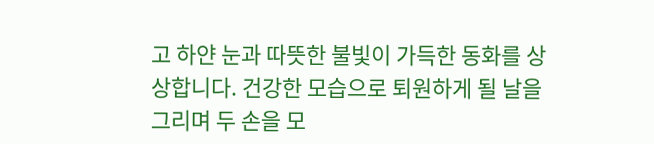고 하얀 눈과 따뜻한 불빛이 가득한 동화를 상상합니다. 건강한 모습으로 퇴원하게 될 날을 그리며 두 손을 모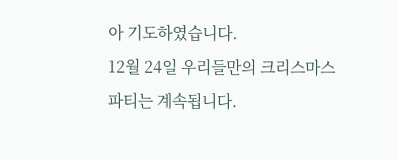아 기도하였습니다.
12월 24일 우리들만의 크리스마스 파티는 계속됩니다.